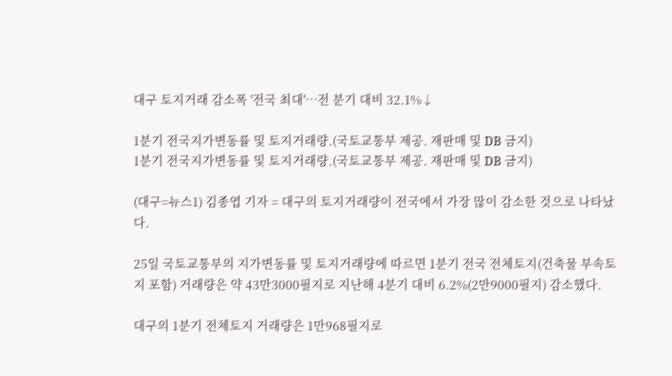대구 토지거래 감소폭 '전국 최대'…전 분기 대비 32.1%↓

1분기 전국지가변동률 및 토지거래량.(국토교통부 제공. 재판매 및 DB 금지)
1분기 전국지가변동률 및 토지거래량.(국토교통부 제공. 재판매 및 DB 금지)

(대구=뉴스1) 김종엽 기자 = 대구의 토지거래량이 전국에서 가장 많이 감소한 것으로 나타났다.

25일 국토교통부의 지가변동률 및 토지거래량에 따르면 1분기 전국 전체토지(건축물 부속토지 포함) 거래량은 약 43만3000필지로 지난해 4분기 대비 6.2%(2만9000필지) 감소했다.

대구의 1분기 전체토지 거래량은 1만968필지로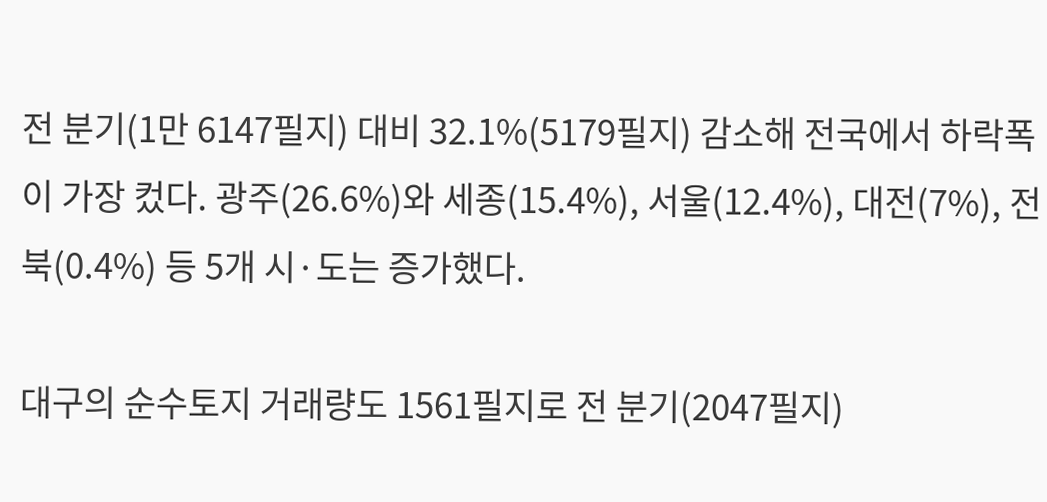전 분기(1만 6147필지) 대비 32.1%(5179필지) 감소해 전국에서 하락폭이 가장 컸다. 광주(26.6%)와 세종(15.4%), 서울(12.4%), 대전(7%), 전북(0.4%) 등 5개 시·도는 증가했다.

대구의 순수토지 거래량도 1561필지로 전 분기(2047필지)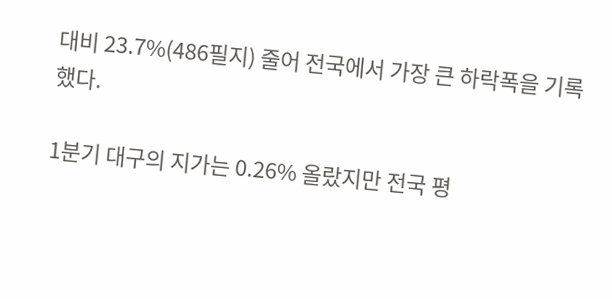대비 23.7%(486필지) 줄어 전국에서 가장 큰 하락폭을 기록했다.

1분기 대구의 지가는 0.26% 올랐지만 전국 평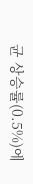균 상승률(0.5%)에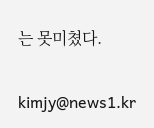는 못미쳤다.

kimjy@news1.kr